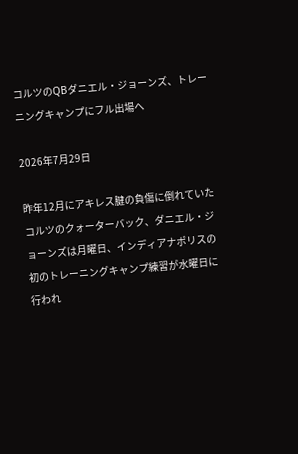コルツのQBダニエル・ジョーンズ、トレーニングキャンプにフル出場へ

2026年7月29日

昨年12月にアキレス腱の負傷に倒れていたコルツのクォーターバック、ダニエル・ジョーンズは月曜日、インディアナポリスの初のトレーニングキャンプ練習が水曜日に行われ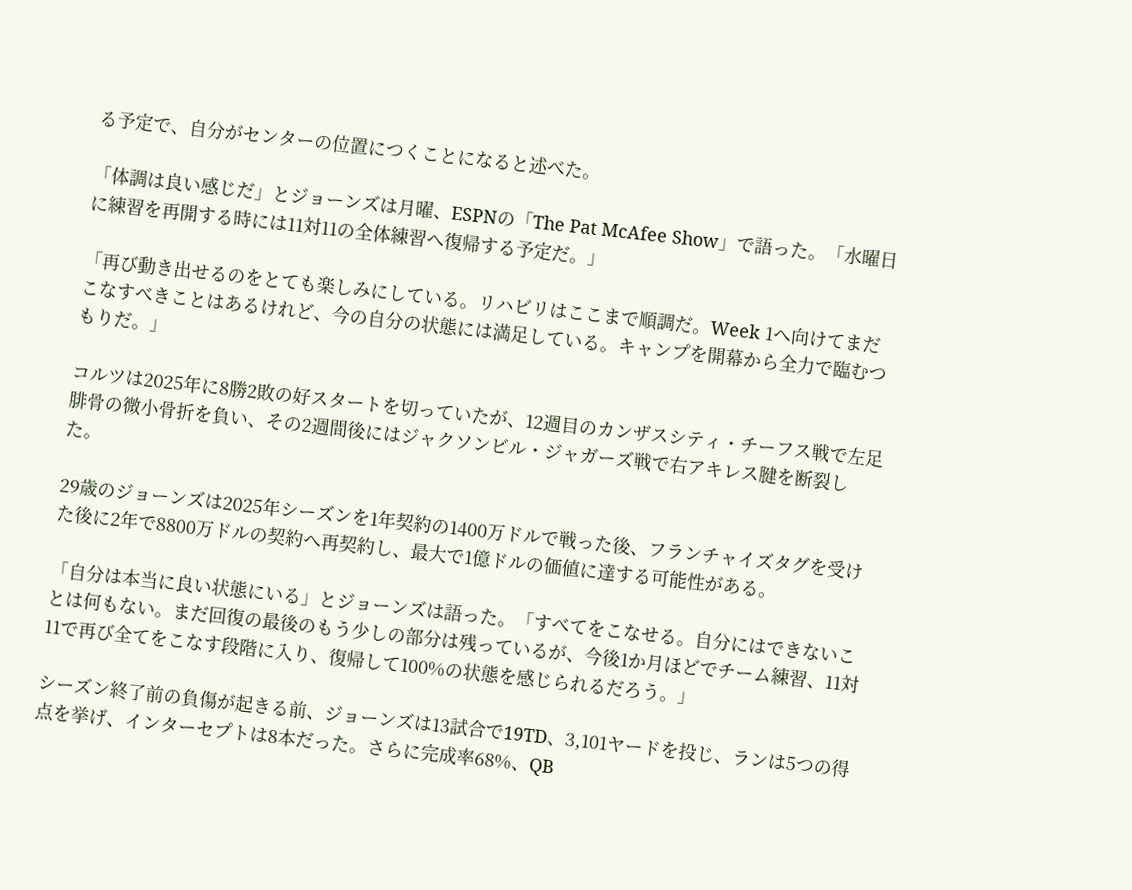る予定で、自分がセンターの位置につくことになると述べた。

「体調は良い感じだ」とジョーンズは月曜、ESPNの「The Pat McAfee Show」で語った。「水曜日に練習を再開する時には11対11の全体練習へ復帰する予定だ。」

「再び動き出せるのをとても楽しみにしている。リハビリはここまで順調だ。Week 1へ向けてまだこなすべきことはあるけれど、今の自分の状態には満足している。キャンプを開幕から全力で臨むつもりだ。」

コルツは2025年に8勝2敗の好スタートを切っていたが、12週目のカンザスシティ・チーフス戦で左足腓骨の微小骨折を負い、その2週間後にはジャクソンビル・ジャガーズ戦で右アキレス腱を断裂した。

29歳のジョーンズは2025年シーズンを1年契約の1400万ドルで戦った後、フランチャイズタグを受けた後に2年で8800万ドルの契約へ再契約し、最大で1億ドルの価値に達する可能性がある。

「自分は本当に良い状態にいる」とジョーンズは語った。「すべてをこなせる。自分にはできないことは何もない。まだ回復の最後のもう少しの部分は残っているが、今後1か月ほどでチーム練習、11対11で再び全てをこなす段階に入り、復帰して100%の状態を感じられるだろう。」

シーズン終了前の負傷が起きる前、ジョーンズは13試合で19TD、3,101ヤードを投じ、ランは5つの得点を挙げ、インターセプトは8本だった。さらに完成率68%、QB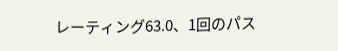レーティング63.0、1回のパス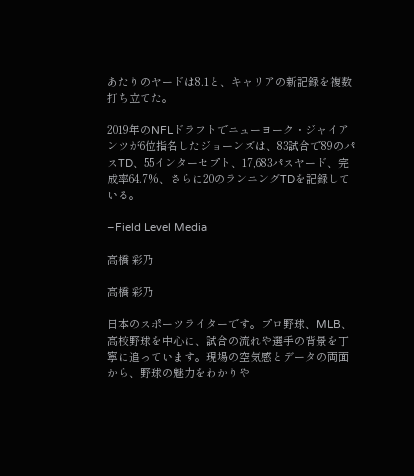あたりのヤードは8.1と、キャリアの新記録を複数打ち立てた。

2019年のNFLドラフトでニューヨーク・ジャイアンツが6位指名したジョーンズは、83試合で89のパスTD、55インターセプト、17,683パスヤード、完成率64.7%、さらに20のランニングTDを記録している。

–Field Level Media

高橋 彩乃

高橋 彩乃

日本のスポーツライターです。プロ野球、MLB、高校野球を中心に、試合の流れや選手の背景を丁寧に追っています。現場の空気感とデータの両面から、野球の魅力をわかりや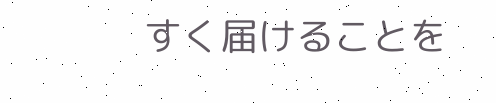すく届けることを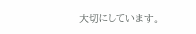大切にしています。